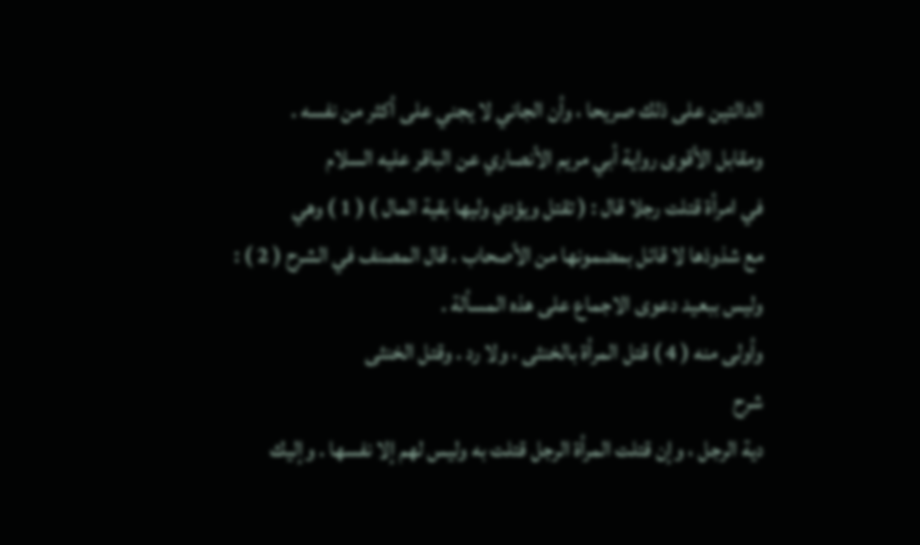الدالتين على ذلك صريحا ، وأن الجاني لا يجني على أكثر من نفسه .
ومقابل الأقوى رواية أبي مريم الأنصاري عن الباقر عليه السلام
في امرأة قتلت رجلا قال : ( تقتل ويؤدي وليها بقية المال ) ( 1 ) وهي
مع شذوذها لا قائل بمضمونها من الأصحاب . قال المصنف في الشرح ( 2 ) :
وليس ببعيد دعوى الاجماع على هذه المسألة .
وأولى منه ( 4 ) قتل المرأة بالخنثى ، ولا رد . وقتل الخنثى
شرح
دية الرجل ، وإن قتلت المرأة الرجل قتلت به وليس لهم إلا نفسها . وإليك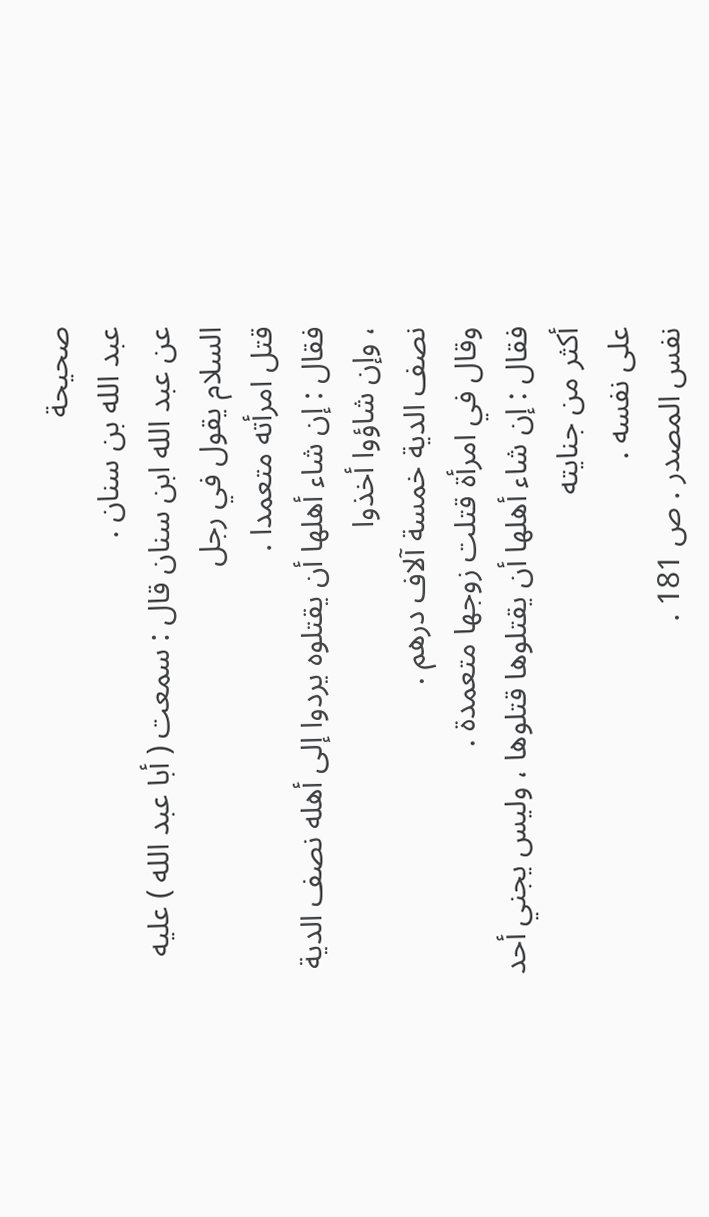صحيحة
عبد الله بن سنان .
عن عبد الله ابن سنان قال : سمعت ( أبا عبد الله ) عليه السلام يقول في رجل
قتل امرأته متعمدا .
فقال : إن شاء أهلها أن يقتلوه يردوا إلى أهله نصف الدية ، وإن شاؤوا أخذوا
نصف الدية خمسة آلاف درهم .
وقال في امرأة قتلت زوجها متعمدة .
فقال : إن شاء أهلها أن يقتلوها قتلوها ، وليس يجني أحد أكثر من جنايته
على نفسه .
نفس المصدر . ص 181 .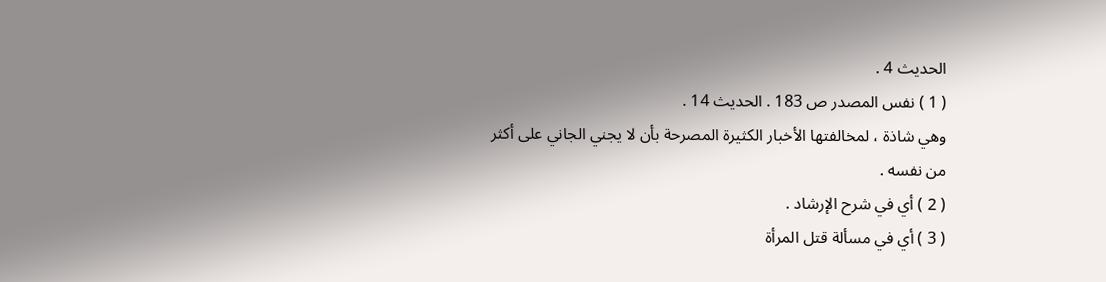الحديث 4 .
( 1 ) نفس المصدر ص 183 . الحديث 14 .
وهي شاذة ، لمخالفتها الأخبار الكثيرة المصرحة بأن لا يجني الجاني على أكثر
من نفسه .
( 2 ) أي في شرح الإرشاد .
( 3 ) أي في مسألة قتل المرأة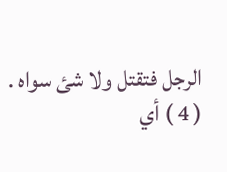الرجل فتقتل ولا شئ سواه .
( 4 ) أي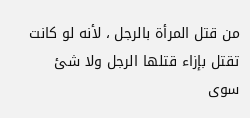من قتل المرأة بالرجل ، لأنه لو كانت تقتل بإزاء قتلها الرجل ولا شئ
سوى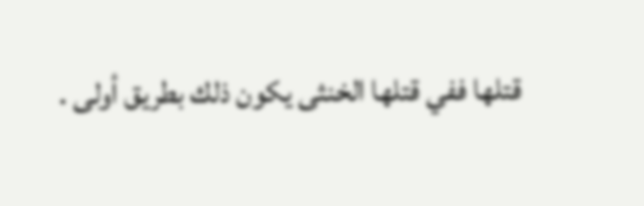قتلها ففي قتلها الخنثى يكون ذلك بطريق أولى .